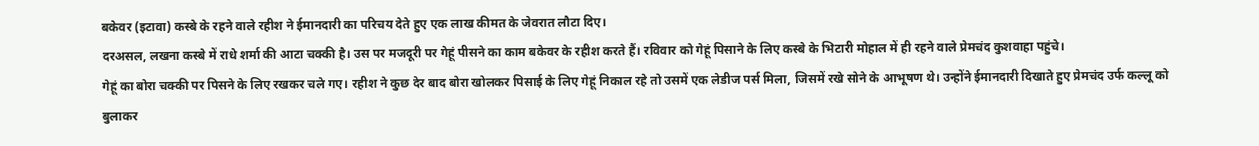बकेवर (इटावा) कस्बे के रहने वाले रहीश ने ईमानदारी का परिचय देते हुए एक लाख कीमत के जेवरात लौटा दिए।
दरअसल, लखना कस्बे में राधे शर्मा की आटा चक्की है। उस पर मजदूरी पर गेहूं पीसने का काम बकेवर के रहीश करते हैं। रविवार को गेहूं पिसाने के लिए कस्बे के भिटारी मोहाल में ही रहने वाले प्रेमचंद कुशवाहा पहुंचे।
गेहूं का बोरा चक्की पर पिसने के लिए रखकर चले गए। रहीश ने कुछ देर बाद बोरा खोलकर पिसाई के लिए गेहूं निकाल रहे तो उसमें एक लेडीज पर्स मिला, जिसमें रखे सोने के आभूषण थे। उन्होंने ईमानदारी दिखाते हुए प्रेमचंद उर्फ कल्लू को बुलाकर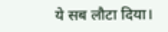ये सब लौटा दिया।